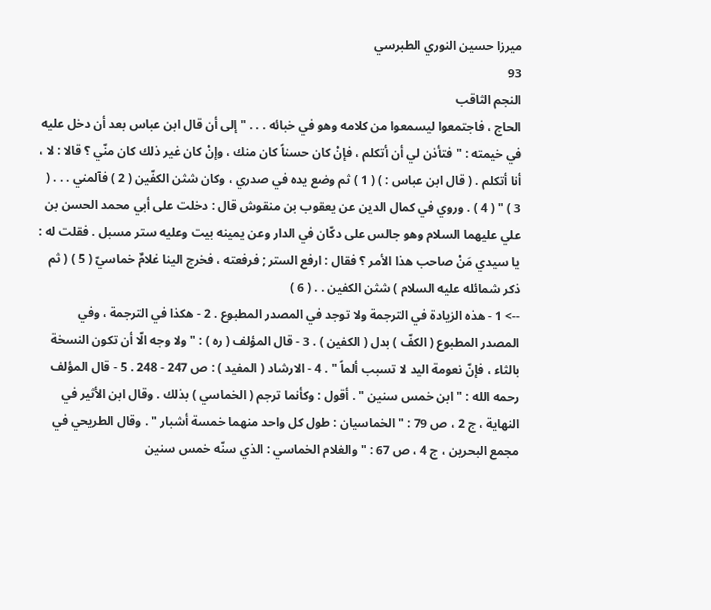ميرزا حسين النوري الطبرسي
93
النجم الثاقب
الحاج ، فاجتمعوا ليسمعوا من كلامه وهو في خبائه . . . " إلى أن قال ابن عباس بعد أن دخل عليه في خيمته : " فتأذن لي أن أتكلم ، فإنْ كان حسناً كان منك ، وإنْ كان غير ذلك كان منّي ؟ قالا : لا ، أنا أتكلم . ( قال ابن عباس : ) ( 1 ) ثم وضع يده في صدري ، وكان شثن الكفّين ( 2 ) فآلمني . . . ( 3 ) " ( 4 ) . وروي في كمال الدين عن يعقوب بن منقوش قال : دخلت على أبي محمد الحسن بن علي عليهما السلام وهو جالس على دكّان في الدار وعن يمينه بيت وعليه ستر مسبل . فقلت له : يا سيدي مَنْ صاحب هذا الأمر ؟ فقال : ارفع الستر ; فرفعته ، فخرج الينا غلامٌ خماسيّ ( 5 ) ( ثم ذكر شمائله عليه السلام ) شثن الكفين . . ( 6 )
--> 1 - هذه الزيادة في الترجمة ولا توجد في المصدر المطبوع . 2 - هكذا في الترجمة ، وفي المصدر المطبوع ( الكفّ ) بدل ( الكفين ) . 3 - قال المؤلف ( ره ) : " ولا وجه الّا أن تكون النسخة بالثاء ، فإنّ نعومة اليد لا تسبب ألماً " . 4 - الارشاد ( المفيد ) : ص 247 - 248 . 5 - قال المؤلف رحمه الله : " ابن خمس سنين " . أقول : وكأنما ترجم ( الخماسي ) بذلك . وقال ابن الأثير في النهاية ، ج 2 ، ص 79 : " الخماسيان : طول كل واحد منهما خمسة أشبار " . وقال الطريحي في مجمع البحرين ، ج 4 ، ص 67 : " والغلام الخماسي : الذي سنّه خمس سنين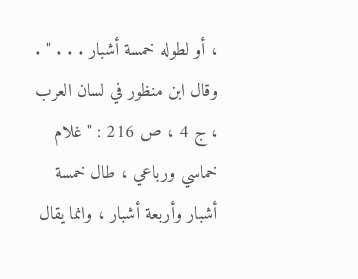، أو لطوله خمسة أشبار . . . " . وقال ابن منظور في لسان العرب ، ج 4 ، ص 216 : " غلام خماسي ورباعي ، طال خمسة أشبار وأربعة أشبار ، وانما يقال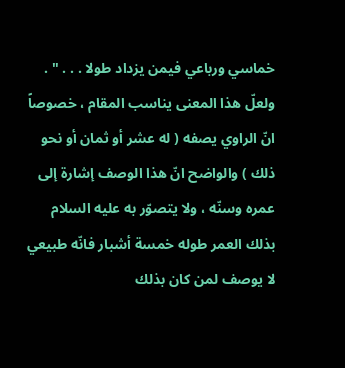خماسي ورباعي فيمن يزداد طولا . . . " . ولعلّ هذا المعنى يناسب المقام ، خصوصاً انّ الراوي يصفه ( له عشر أو ثمان أو نحو ذلك ) والواضح انّ هذا الوصف إشارة إلى عمره وسنّه ، ولا يتصوّر به عليه السلام بذلك العمر طوله خمسة أشبار فانّه طبيعي لا يوصف لمن كان بذلك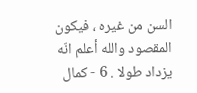السن من غيره ، فيكون المقصود والله أعلم انّه يزداد طولا . 6 - كمال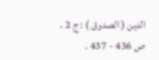الدين ( الصدوق ) : ج 2 ، ص 436 - 437 .